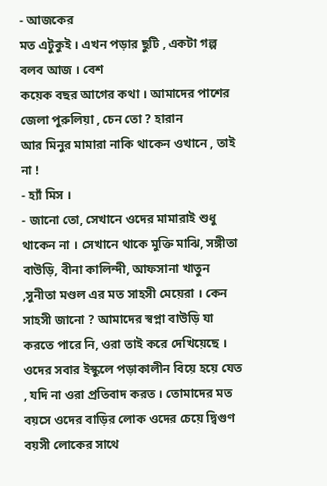- আজকের
মত এটুকুই । এখন পড়ার ছুটি , একটা গল্প বলব আজ । বেশ
কয়েক বছর আগের কথা । আমাদের পাশের জেলা পুরুলিয়া , চেন তো ? হারান
আর মিনুর মামারা নাকি থাকেন ওখানে , তাই না !
- হ্যাঁ মিস ।
- জানো তো, সেখানে ওদের মামারাই শুধু থাকেন না । সেখানে থাকে মুক্তি মাঝি, সঙ্গীতা বাউড়ি, বীনা কালিন্দী, আফসানা খাতুন ,সুনীতা মণ্ডল এর মত সাহসী মেয়েরা । কেন সাহসী জানো ? আমাদের স্বপ্না বাউড়ি যা করতে পারে নি, ওরা তাই করে দেখিয়েছে । ওদের সবার ইস্কুলে পড়াকালীন বিয়ে হয়ে যেত , যদি না ওরা প্রতিবাদ করত । তোমাদের মত বয়সে ওদের বাড়ির লোক ওদের চেয়ে দ্বিগুণ বয়সী লোকের সাথে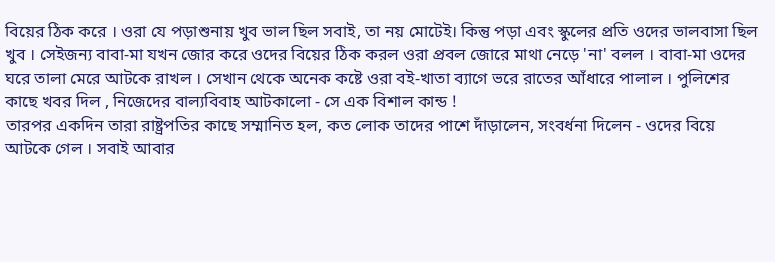বিয়ের ঠিক করে । ওরা যে পড়াশুনায় খুব ভাল ছিল সবাই, তা নয় মোটেই। কিন্তু পড়া এবং স্কুলের প্রতি ওদের ভালবাসা ছিল খুব । সেইজন্য বাবা-মা যখন জোর করে ওদের বিয়ের ঠিক করল ওরা প্রবল জোরে মাথা নেড়ে 'না' বলল । বাবা-মা ওদের ঘরে তালা মেরে আটকে রাখল । সেখান থেকে অনেক কষ্টে ওরা বই-খাতা ব্যাগে ভরে রাতের আঁধারে পালাল । পুলিশের কাছে খবর দিল , নিজেদের বাল্যবিবাহ আটকালো - সে এক বিশাল কান্ড !
তারপর একদিন তারা রাষ্ট্রপতির কাছে সম্মানিত হল, কত লোক তাদের পাশে দাঁড়ালেন, সংবর্ধনা দিলেন - ওদের বিয়ে আটকে গেল । সবাই আবার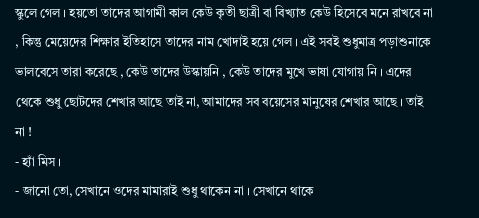স্কুলে গেল । হয়তো তাদের আগামী কাল কেউ কৃতী ছাত্রী বা বিখ্যাত কেউ হিসেবে মনে রাখবে না , কিন্তু মেয়েদের শিক্ষার ইতিহাসে তাদের নাম খোদাই হয়ে গেল । এই সবই শুধুমাত্র পড়াশুনাকে ভালবেসে তারা করেছে , কেউ তাদের উস্কায়নি , কেউ তাদের মুখে ভাষা যোগায় নি । এদের থেকে শুধু ছোটদের শেখার আছে তাই না, আমাদের সব বয়েসের মানুষের শেখার আছে । তাই না !
- হ্যাঁ মিস ।
- জানো তো, সেখানে ওদের মামারাই শুধু থাকেন না । সেখানে থাকে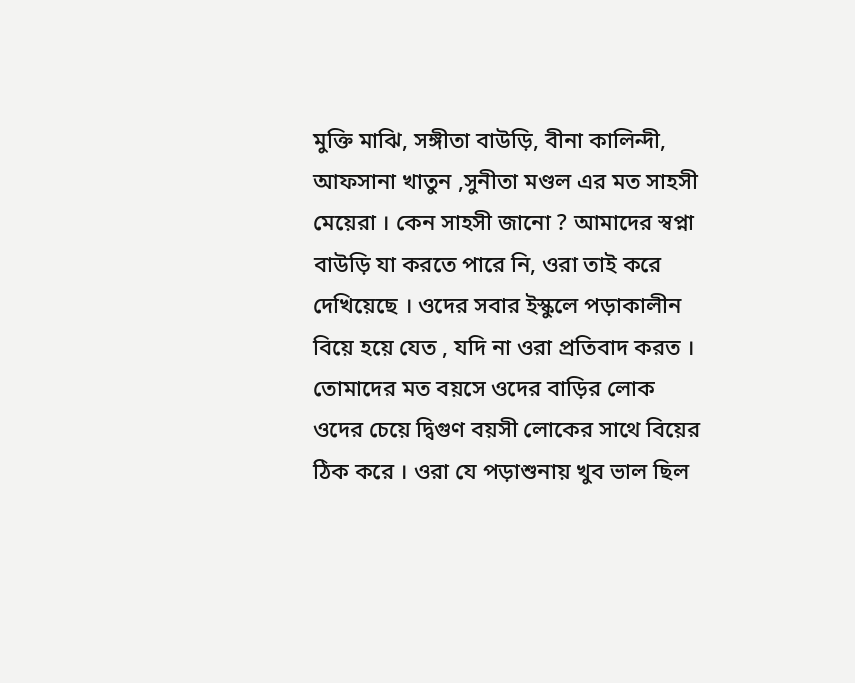মুক্তি মাঝি, সঙ্গীতা বাউড়ি, বীনা কালিন্দী, আফসানা খাতুন ,সুনীতা মণ্ডল এর মত সাহসী মেয়েরা । কেন সাহসী জানো ? আমাদের স্বপ্না বাউড়ি যা করতে পারে নি, ওরা তাই করে দেখিয়েছে । ওদের সবার ইস্কুলে পড়াকালীন বিয়ে হয়ে যেত , যদি না ওরা প্রতিবাদ করত । তোমাদের মত বয়সে ওদের বাড়ির লোক ওদের চেয়ে দ্বিগুণ বয়সী লোকের সাথে বিয়ের ঠিক করে । ওরা যে পড়াশুনায় খুব ভাল ছিল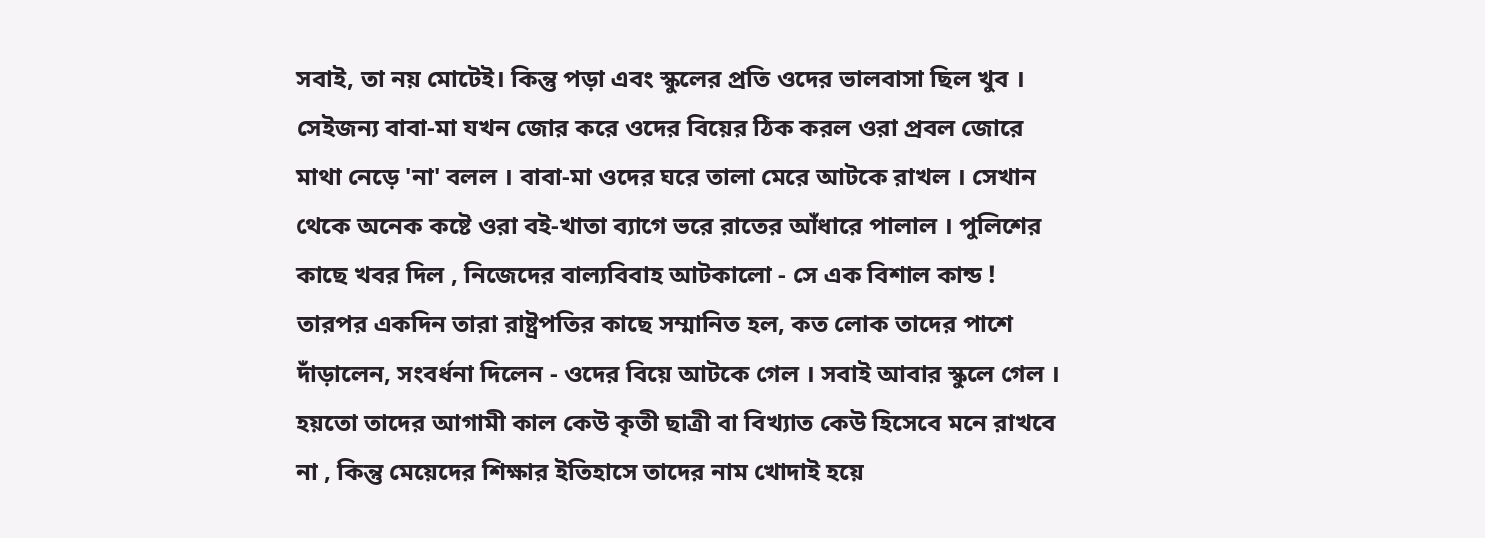সবাই, তা নয় মোটেই। কিন্তু পড়া এবং স্কুলের প্রতি ওদের ভালবাসা ছিল খুব । সেইজন্য বাবা-মা যখন জোর করে ওদের বিয়ের ঠিক করল ওরা প্রবল জোরে মাথা নেড়ে 'না' বলল । বাবা-মা ওদের ঘরে তালা মেরে আটকে রাখল । সেখান থেকে অনেক কষ্টে ওরা বই-খাতা ব্যাগে ভরে রাতের আঁধারে পালাল । পুলিশের কাছে খবর দিল , নিজেদের বাল্যবিবাহ আটকালো - সে এক বিশাল কান্ড !
তারপর একদিন তারা রাষ্ট্রপতির কাছে সম্মানিত হল, কত লোক তাদের পাশে দাঁড়ালেন, সংবর্ধনা দিলেন - ওদের বিয়ে আটকে গেল । সবাই আবার স্কুলে গেল । হয়তো তাদের আগামী কাল কেউ কৃতী ছাত্রী বা বিখ্যাত কেউ হিসেবে মনে রাখবে না , কিন্তু মেয়েদের শিক্ষার ইতিহাসে তাদের নাম খোদাই হয়ে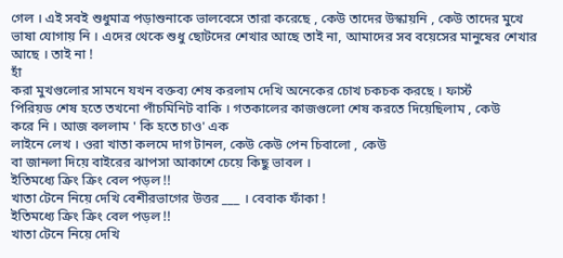গেল । এই সবই শুধুমাত্র পড়াশুনাকে ভালবেসে তারা করেছে , কেউ তাদের উস্কায়নি , কেউ তাদের মুখে ভাষা যোগায় নি । এদের থেকে শুধু ছোটদের শেখার আছে তাই না, আমাদের সব বয়েসের মানুষের শেখার আছে । তাই না !
হাঁ
করা মুখগুলোর সামনে যখন বক্তব্য শেষ করলাম দেখি অনেকের চোখ চকচক করছে । ফার্স্ট
পিরিয়ড শেষ হতে তখনো পাঁচমিনিট বাকি । গতকালের কাজগুলো শেষ করতে দিয়েছিলাম , কেউ
করে নি । আজ বললাম ' কি হতে চাও' এক
লাইনে লেখ । ওরা খাতা কলমে দাগ টানল, কেউ কেউ পেন চিবালো , কেউ
বা জানলা দিয়ে বাইরের ঝাপসা আকাশে চেয়ে কিছু ভাবল ।
ইতিমধ্যে ক্রিং ক্রিং বেল পড়ল !!
খাতা টেনে নিয়ে দেখি বেশীরভাগের উত্তর ___ । বেবাক ফাঁকা !
ইতিমধ্যে ক্রিং ক্রিং বেল পড়ল !!
খাতা টেনে নিয়ে দেখি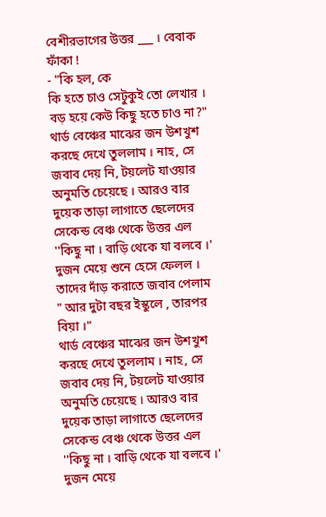বেশীরভাগের উত্তর ___ । বেবাক ফাঁকা !
- "কি হল, কে
কি হতে চাও সেটুকুই তো লেখার । বড় হয়ে কেউ কিছু হতে চাও না?"
থার্ড বেঞ্চের মাঝের জন উশখুশ করছে দেখে তুললাম । নাহ, সে জবাব দেয় নি, টয়লেট যাওয়ার অনুমতি চেয়েছে । আরও বার দুয়েক তাড়া লাগাতে ছেলেদের সেকেন্ড বেঞ্চ থেকে উত্তর এল ''কিছু না । বাড়ি থেকে যা বলবে ।'
দুজন মেয়ে শুনে হেসে ফেলল । তাদের দাঁড় করাতে জবাব পেলাম " আর দুটা বছর ইস্কুলে , তারপর বিয়া ।"
থার্ড বেঞ্চের মাঝের জন উশখুশ করছে দেখে তুললাম । নাহ, সে জবাব দেয় নি, টয়লেট যাওয়ার অনুমতি চেয়েছে । আরও বার দুয়েক তাড়া লাগাতে ছেলেদের সেকেন্ড বেঞ্চ থেকে উত্তর এল ''কিছু না । বাড়ি থেকে যা বলবে ।'
দুজন মেয়ে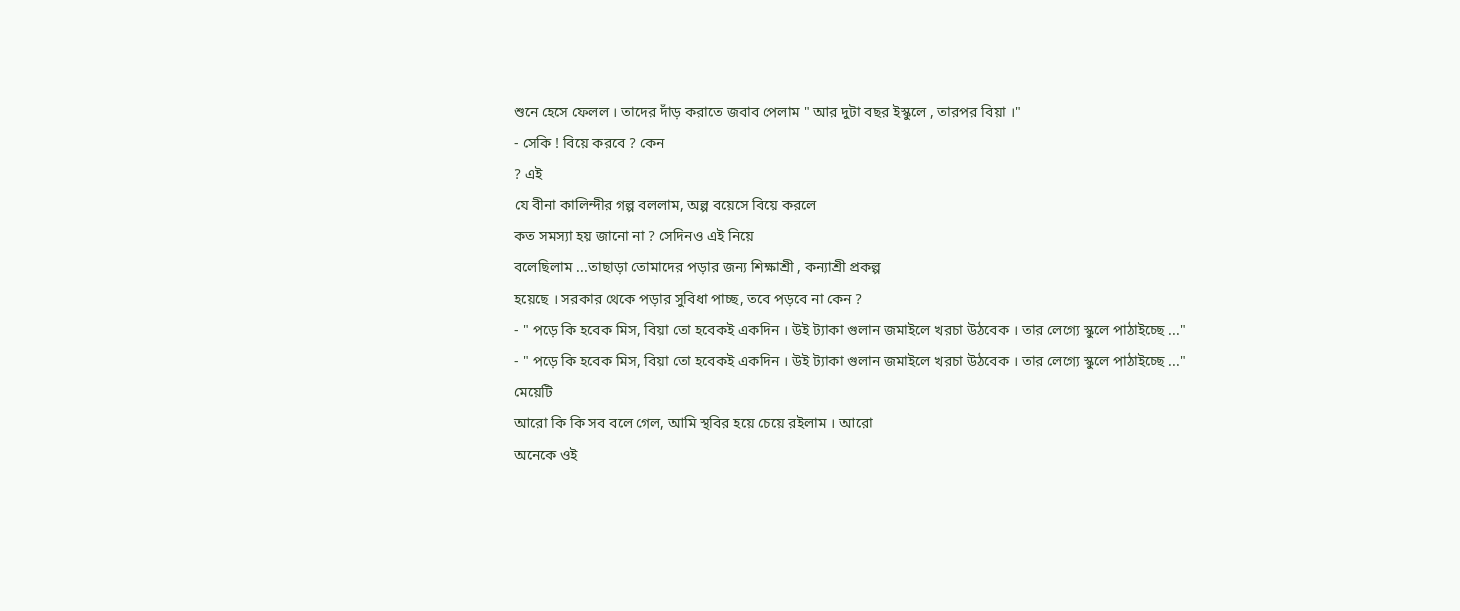শুনে হেসে ফেলল । তাদের দাঁড় করাতে জবাব পেলাম " আর দুটা বছর ইস্কুলে , তারপর বিয়া ।"
- সেকি ! বিয়ে করবে ? কেন
? এই
যে বীনা কালিন্দীর গল্প বললাম, অল্প বয়েসে বিয়ে করলে
কত সমস্যা হয় জানো না ? সেদিনও এই নিয়ে
বলেছিলাম ...তাছাড়া তোমাদের পড়ার জন্য শিক্ষাশ্রী , কন্যাশ্রী প্রকল্প
হয়েছে । সরকার থেকে পড়ার সুবিধা পাচ্ছ, তবে পড়বে না কেন ?
- " পড়ে কি হবেক মিস, বিয়া তো হবেকই একদিন । উই ট্যাকা গুলান জমাইলে খরচা উঠবেক । তার লেগ্যে স্কুলে পাঠাইচ্ছে ..."
- " পড়ে কি হবেক মিস, বিয়া তো হবেকই একদিন । উই ট্যাকা গুলান জমাইলে খরচা উঠবেক । তার লেগ্যে স্কুলে পাঠাইচ্ছে ..."
মেয়েটি
আরো কি কি সব বলে গেল, আমি স্থবির হয়ে চেয়ে রইলাম । আরো
অনেকে ওই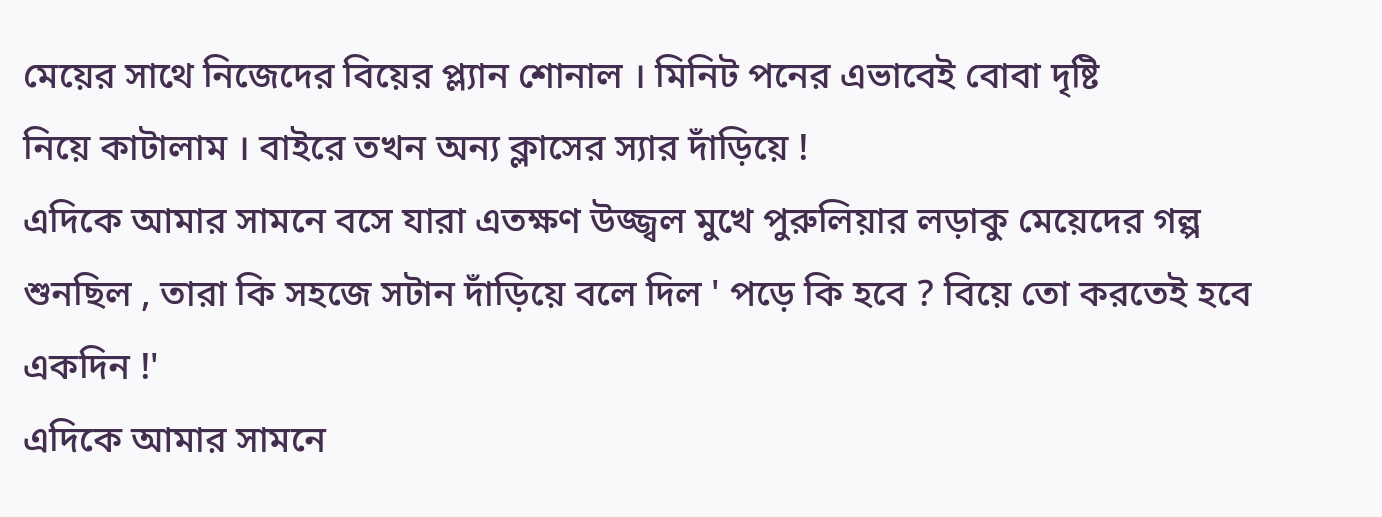মেয়ের সাথে নিজেদের বিয়ের প্ল্যান শোনাল । মিনিট পনের এভাবেই বোবা দৃষ্টি
নিয়ে কাটালাম । বাইরে তখন অন্য ক্লাসের স্যার দাঁড়িয়ে !
এদিকে আমার সামনে বসে যারা এতক্ষণ উজ্জ্বল মুখে পুরুলিয়ার লড়াকু মেয়েদের গল্প শুনছিল , তারা কি সহজে সটান দাঁড়িয়ে বলে দিল ' পড়ে কি হবে ? বিয়ে তো করতেই হবে একদিন !'
এদিকে আমার সামনে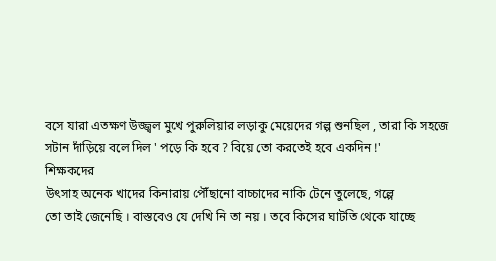বসে যারা এতক্ষণ উজ্জ্বল মুখে পুরুলিয়ার লড়াকু মেয়েদের গল্প শুনছিল , তারা কি সহজে সটান দাঁড়িয়ে বলে দিল ' পড়ে কি হবে ? বিয়ে তো করতেই হবে একদিন !'
শিক্ষকদের
উৎসাহ অনেক খাদের কিনারায় পৌঁছানো বাচ্চাদের নাকি টেনে তুলেছে, গল্পে
তো তাই জেনেছি । বাস্তবেও যে দেখি নি তা নয় । তবে কিসের ঘাটতি থেকে যাচ্ছে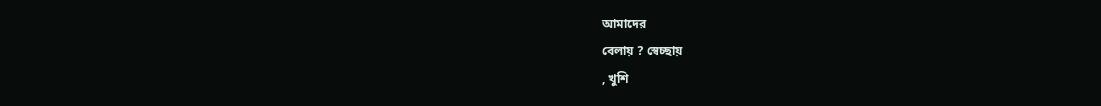আমাদের
বেলায় ? স্বেচ্ছায়
, খুশি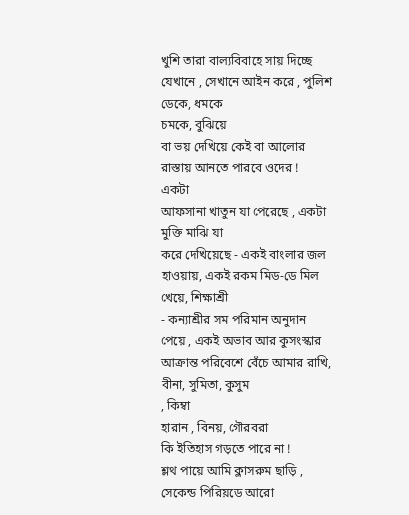খুশি তারা বাল্যবিবাহে সায় দিচ্ছে যেখানে , সেখানে আইন করে , পুলিশ
ডেকে, ধমকে
চমকে, বুঝিয়ে
বা ভয় দেখিয়ে কেই বা আলোর রাস্তায় আনতে পারবে ওদের !
একটা
আফসানা খাতুন যা পেরেছে , একটা মুক্তি মাঝি যা
করে দেখিয়েছে - একই বাংলার জল হাওয়ায়, একই রকম মিড-ডে মিল
খেয়ে, শিক্ষাশ্রী
- কন্যাশ্রীর সম পরিমান অনুদান পেয়ে , একই অভাব আর কুসংস্কার
আক্রান্ত পরিবেশে বেঁচে আমার রাখি, বীনা, সুমিতা, কুসুম
, কিম্বা
হারান , বিনয়, গৌরবরা
কি ইতিহাস গড়তে পারে না !
শ্লথ পায়ে আমি ক্লাসরুম ছাড়ি , সেকেন্ড পিরিয়ডে আরো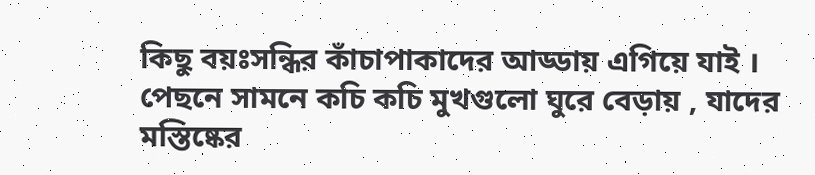কিছু বয়ঃসন্ধির কাঁচাপাকাদের আড্ডায় এগিয়ে যাই ।
পেছনে সামনে কচি কচি মুখগুলো ঘুরে বেড়ায় , যাদের মস্তিষ্কের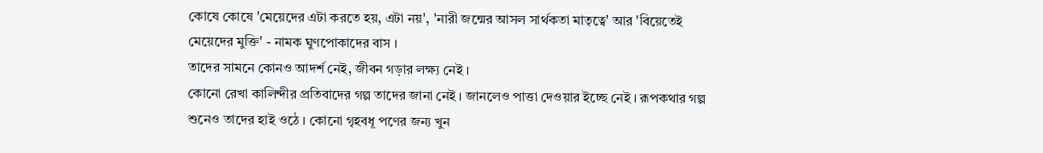কোষে কোষে 'মেয়েদের এটা করতে হয়, এটা নয়', 'নারী জন্মের আসল সার্থকতা মাতৃত্বে' আর 'বিয়েতেই মেয়েদের মুক্তি' - নামক ঘুণপোকাদের বাস ।
তাদের সামনে কোনও আদর্শ নেই, জীবন গড়ার লক্ষ্য নেই ।
কোনো রেখা কালিন্দীর প্রতিবাদের গল্প তাদের জানা নেই । জানলেও পাত্তা দেওয়ার ইচ্ছে নেই । রূপকথার গল্প শুনেও তাদের হাই ওঠে । কোনো গৃহবধূ পণের জন্য খুন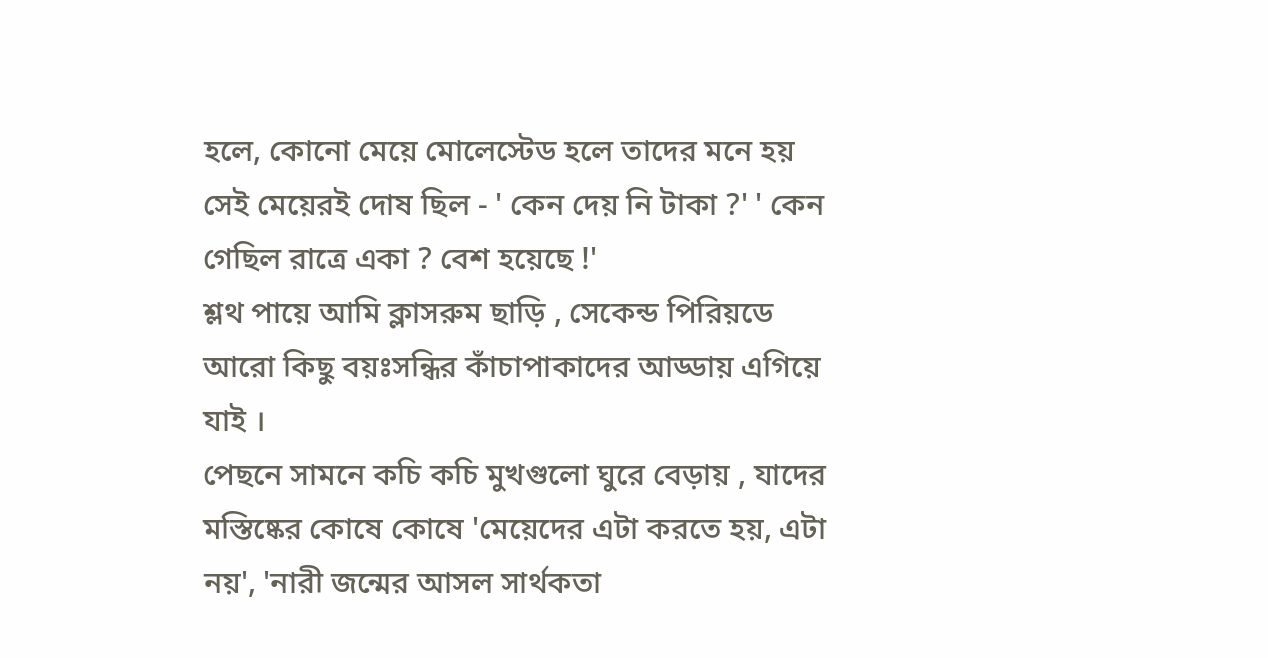হলে, কোনো মেয়ে মোলেস্টেড হলে তাদের মনে হয় সেই মেয়েরই দোষ ছিল - ' কেন দেয় নি টাকা ?' ' কেন গেছিল রাত্রে একা ? বেশ হয়েছে !'
শ্লথ পায়ে আমি ক্লাসরুম ছাড়ি , সেকেন্ড পিরিয়ডে আরো কিছু বয়ঃসন্ধির কাঁচাপাকাদের আড্ডায় এগিয়ে যাই ।
পেছনে সামনে কচি কচি মুখগুলো ঘুরে বেড়ায় , যাদের মস্তিষ্কের কোষে কোষে 'মেয়েদের এটা করতে হয়, এটা নয়', 'নারী জন্মের আসল সার্থকতা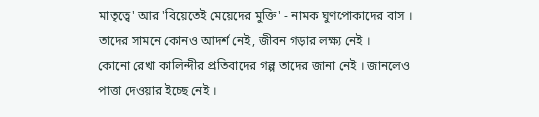মাতৃত্বে' আর 'বিয়েতেই মেয়েদের মুক্তি' - নামক ঘুণপোকাদের বাস ।
তাদের সামনে কোনও আদর্শ নেই, জীবন গড়ার লক্ষ্য নেই ।
কোনো রেখা কালিন্দীর প্রতিবাদের গল্প তাদের জানা নেই । জানলেও পাত্তা দেওয়ার ইচ্ছে নেই ।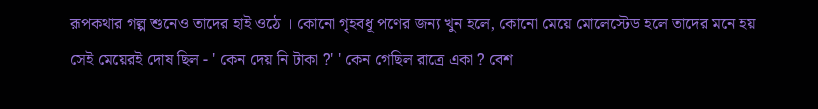রূপকথার গল্প শুনেও তাদের হাই ওঠে । কোনো গৃহবধূ পণের জন্য খুন হলে, কোনো মেয়ে মোলেস্টেড হলে তাদের মনে হয় সেই মেয়েরই দোষ ছিল - ' কেন দেয় নি টাকা ?' ' কেন গেছিল রাত্রে একা ? বেশ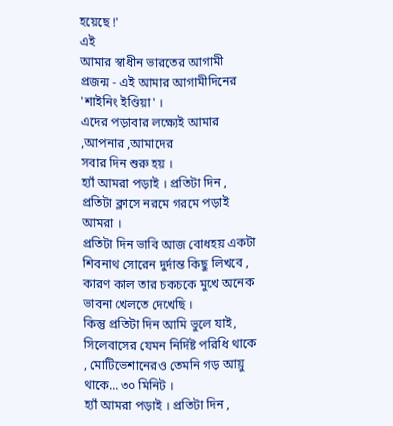হয়েছে !'
এই
আমার স্বাধীন ভারতের আগামী প্রজন্ম - এই আমার আগামীদিনের 'শাইনিং ইণ্ডিয়া' ।
এদের পড়াবার লক্ষ্যেই আমার ,আপনার ,আমাদের
সবার দিন শুরু হয় ।
হ্যাঁ আমরা পড়াই । প্রতিটা দিন , প্রতিটা ক্লাসে নরমে গরমে পড়াই আমরা ।
প্রতিটা দিন ভাবি আজ বোধহয় একটা শিবনাথ সোরেন দুর্দান্ত কিছু লিখবে , কারণ কাল তার চকচকে মুখে অনেক ভাবনা খেলতে দেখেছি ।
কিন্তু প্রতিটা দিন আমি ভুলে যাই, সিলেবাসের যেমন নির্দিষ্ট পরিধি থাকে , মোটিভেশানেরও তেমনি গড় আয়ু থাকে... ৩০ মিনিট ।
হ্যাঁ আমরা পড়াই । প্রতিটা দিন ,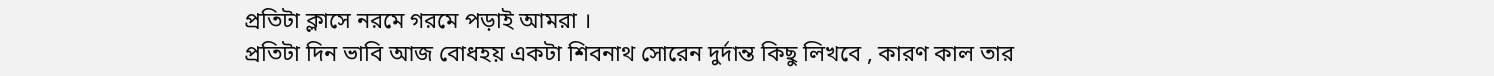প্রতিটা ক্লাসে নরমে গরমে পড়াই আমরা ।
প্রতিটা দিন ভাবি আজ বোধহয় একটা শিবনাথ সোরেন দুর্দান্ত কিছু লিখবে , কারণ কাল তার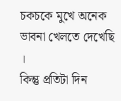চকচকে মুখে অনেক ভাবনা খেলতে দেখেছি ।
কিন্তু প্রতিটা দিন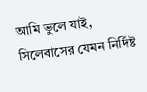আমি ভুলে যাই, সিলেবাসের যেমন নির্দিষ্ট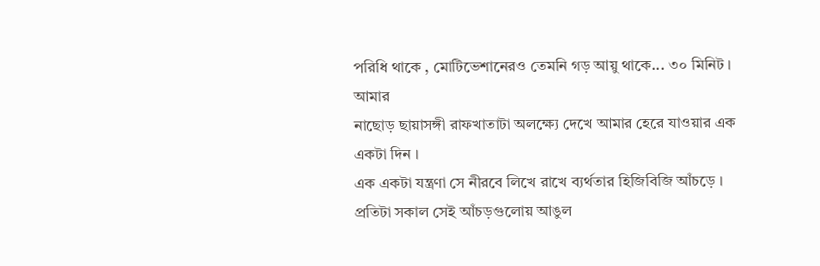পরিধি থাকে , মোটিভেশানেরও তেমনি গড় আয়ু থাকে... ৩০ মিনিট ।
আমার
নাছোড় ছায়াসঙ্গী রাফখাতাটা অলক্ষ্যে দেখে আমার হেরে যাওয়ার এক একটা দিন ।
এক একটা যন্ত্রণা সে নীরবে লিখে রাখে ব্যর্থতার হিজিবিজি আঁচড়ে ।
প্রতিটা সকাল সেই আঁচড়গুলোয় আঙুল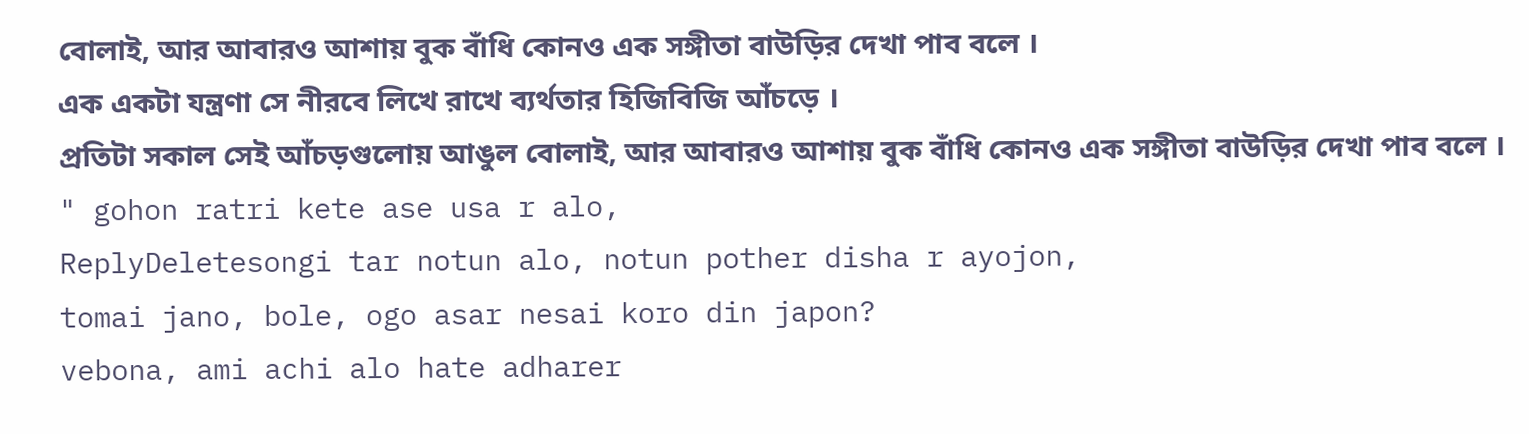বোলাই, আর আবারও আশায় বুক বাঁধি কোনও এক সঙ্গীতা বাউড়ির দেখা পাব বলে ।
এক একটা যন্ত্রণা সে নীরবে লিখে রাখে ব্যর্থতার হিজিবিজি আঁচড়ে ।
প্রতিটা সকাল সেই আঁচড়গুলোয় আঙুল বোলাই, আর আবারও আশায় বুক বাঁধি কোনও এক সঙ্গীতা বাউড়ির দেখা পাব বলে ।
" gohon ratri kete ase usa r alo,
ReplyDeletesongi tar notun alo, notun pother disha r ayojon,
tomai jano, bole, ogo asar nesai koro din japon?
vebona, ami achi alo hate adharer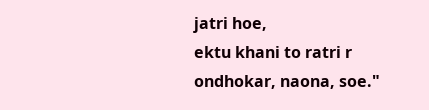jatri hoe,
ektu khani to ratri r ondhokar, naona, soe."